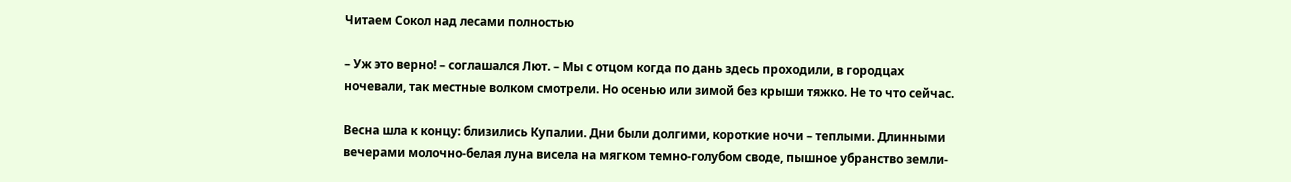Читаем Сокол над лесами полностью

– Уж это верно! – соглашался Лют. – Мы с отцом когда по дань здесь проходили, в городцах ночевали, так местные волком смотрели. Но осенью или зимой без крыши тяжко. Не то что сейчас.

Весна шла к концу: близились Купалии. Дни были долгими, короткие ночи – теплыми. Длинными вечерами молочно-белая луна висела на мягком темно-голубом своде, пышное убранство земли-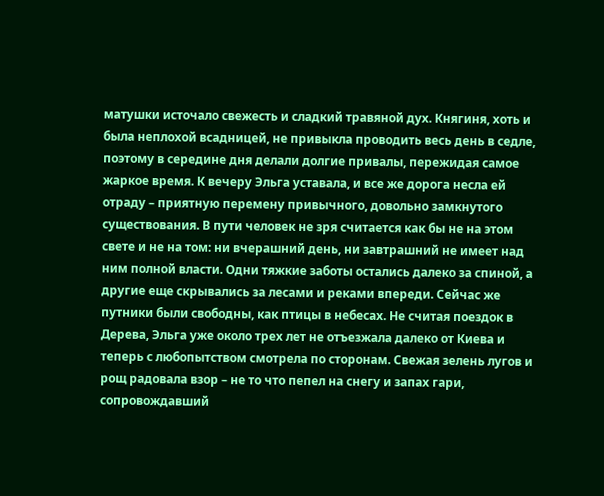матушки источало свежесть и сладкий травяной дух. Княгиня, хоть и была неплохой всадницей, не привыкла проводить весь день в седле, поэтому в середине дня делали долгие привалы, пережидая самое жаркое время. К вечеру Эльга уставала, и все же дорога несла ей отраду – приятную перемену привычного, довольно замкнутого существования. В пути человек не зря считается как бы не на этом свете и не на том: ни вчерашний день, ни завтрашний не имеет над ним полной власти. Одни тяжкие заботы остались далеко за спиной, а другие еще скрывались за лесами и реками впереди. Сейчас же путники были свободны, как птицы в небесах. Не считая поездок в Дерева, Эльга уже около трех лет не отъезжала далеко от Киева и теперь с любопытством смотрела по сторонам. Свежая зелень лугов и рощ радовала взор – не то что пепел на снегу и запах гари, сопровождавший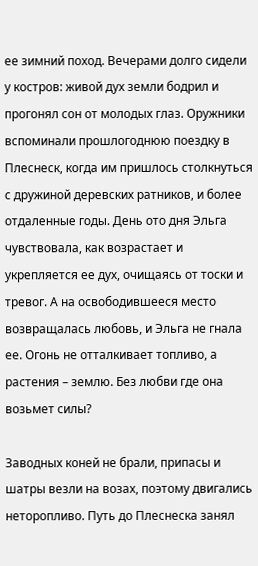ее зимний поход. Вечерами долго сидели у костров: живой дух земли бодрил и прогонял сон от молодых глаз. Оружники вспоминали прошлогоднюю поездку в Плеснеск, когда им пришлось столкнуться с дружиной деревских ратников, и более отдаленные годы. День ото дня Эльга чувствовала, как возрастает и укрепляется ее дух, очищаясь от тоски и тревог. А на освободившееся место возвращалась любовь, и Эльга не гнала ее. Огонь не отталкивает топливо, а растения – землю. Без любви где она возьмет силы?

Заводных коней не брали, припасы и шатры везли на возах, поэтому двигались неторопливо. Путь до Плеснеска занял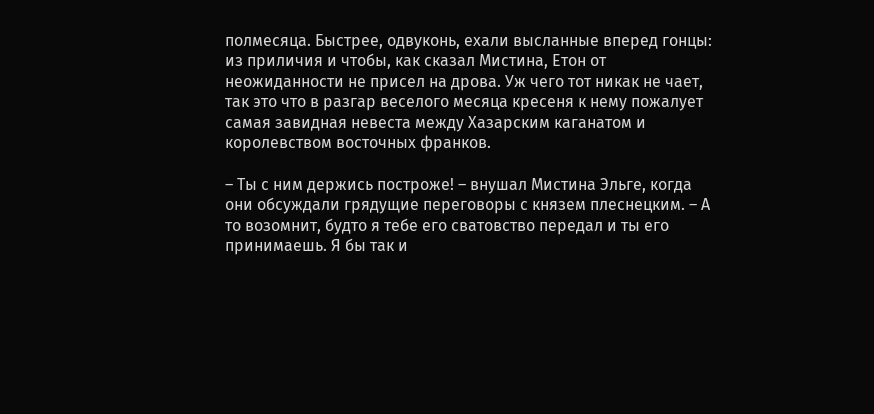полмесяца. Быстрее, одвуконь, ехали высланные вперед гонцы: из приличия и чтобы, как сказал Мистина, Етон от неожиданности не присел на дрова. Уж чего тот никак не чает, так это что в разгар веселого месяца кресеня к нему пожалует самая завидная невеста между Хазарским каганатом и королевством восточных франков.

– Ты с ним держись построже! – внушал Мистина Эльге, когда они обсуждали грядущие переговоры с князем плеснецким. – А то возомнит, будто я тебе его сватовство передал и ты его принимаешь. Я бы так и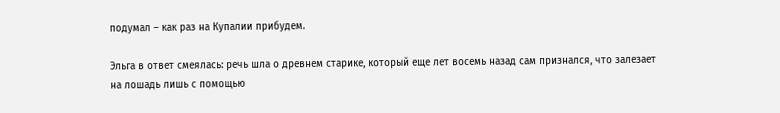подумал – как раз на Купалии прибудем.

Эльга в ответ смеялась: речь шла о древнем старике, который еще лет восемь назад сам признался, что залезает на лошадь лишь с помощью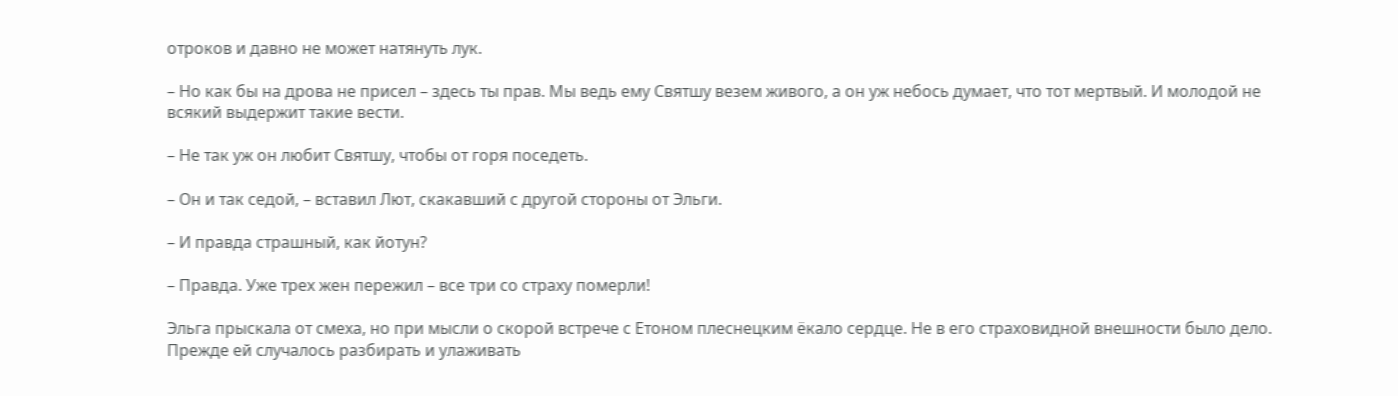отроков и давно не может натянуть лук.

– Но как бы на дрова не присел – здесь ты прав. Мы ведь ему Святшу везем живого, а он уж небось думает, что тот мертвый. И молодой не всякий выдержит такие вести.

– Не так уж он любит Святшу, чтобы от горя поседеть.

– Он и так седой, – вставил Лют, скакавший с другой стороны от Эльги.

– И правда страшный, как йотун?

– Правда. Уже трех жен пережил – все три со страху померли!

Эльга прыскала от смеха, но при мысли о скорой встрече с Етоном плеснецким ёкало сердце. Не в его страховидной внешности было дело. Прежде ей случалось разбирать и улаживать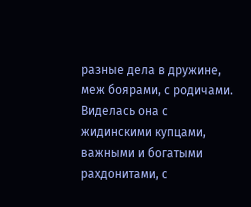разные дела в дружине, меж боярами, с родичами. Виделась она с жидинскими купцами, важными и богатыми рахдонитами, с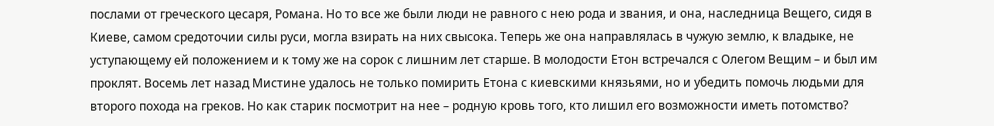послами от греческого цесаря, Романа. Но то все же были люди не равного с нею рода и звания, и она, наследница Вещего, сидя в Киеве, самом средоточии силы руси, могла взирать на них свысока. Теперь же она направлялась в чужую землю, к владыке, не уступающему ей положением и к тому же на сорок с лишним лет старше. В молодости Етон встречался с Олегом Вещим – и был им проклят. Восемь лет назад Мистине удалось не только помирить Етона с киевскими князьями, но и убедить помочь людьми для второго похода на греков. Но как старик посмотрит на нее – родную кровь того, кто лишил его возможности иметь потомство?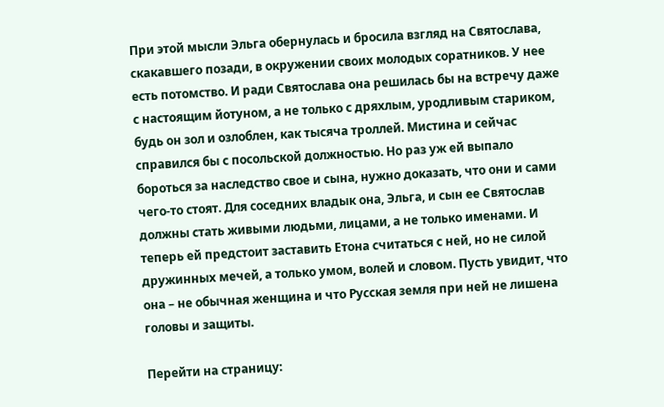При этой мысли Эльга обернулась и бросила взгляд на Святослава, скакавшего позади, в окружении своих молодых соратников. У нее есть потомство. И ради Святослава она решилась бы на встречу даже с настоящим йотуном, а не только с дряхлым, уродливым стариком, будь он зол и озлоблен, как тысяча троллей. Мистина и сейчас справился бы с посольской должностью. Но раз уж ей выпало бороться за наследство свое и сына, нужно доказать, что они и сами чего-то стоят. Для соседних владык она, Эльга, и сын ее Святослав должны стать живыми людьми, лицами, а не только именами. И теперь ей предстоит заставить Етона считаться с ней, но не силой дружинных мечей, а только умом, волей и словом. Пусть увидит, что она – не обычная женщина и что Русская земля при ней не лишена головы и защиты.

Перейти на страницу: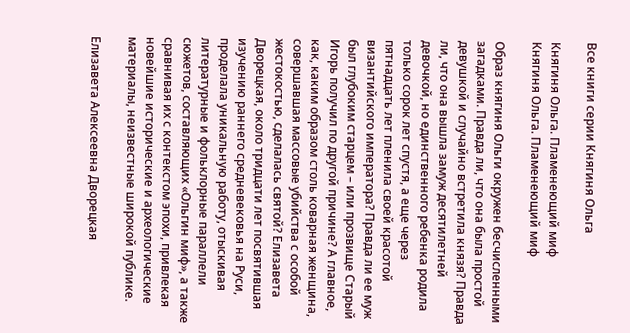Все книги серии Княгиня Ольга

Княгиня Ольга. Пламенеющий миф
Княгиня Ольга. Пламенеющий миф

Образ княгиня Ольги окружен бесчисленными загадками. Правда ли, что она была простой девушкой и случайно встретила князя? Правда ли, что она вышла замуж десятилетней девочкой, но единственного ребенка родила только сорок лет спустя, а еще через пятнадцать лет пленила своей красотой византийского императора? Правда ли ее муж был глубоким старцем – или прозвище Старый Игорь получил по другой причине? А главное, как, каким образом столь коварная женщина, совершавшая массовые убийства с особой жестокостью, сделалась святой? Елизавета Дворецкая, около тридцати лет посвятившая изучению раннего средневековья на Руси, проделала уникальную работу, отыскивая литературные и фольклорные параллели сюжетов, составляющих «Ольгин миф», а также сравнивая их с контекстом эпохи, привлекая новейшие исторические и археологические материалы, неизвестные широкой публике.

Елизавета Алексеевна Дворецкая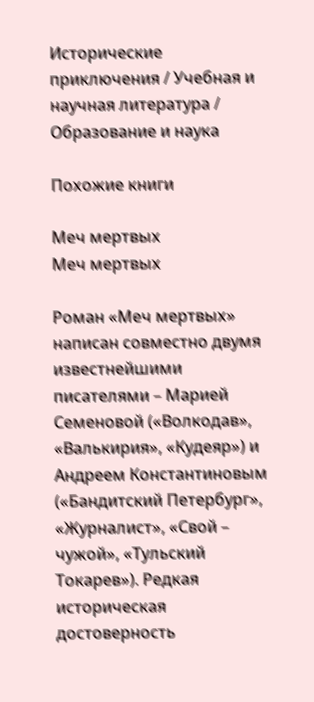Исторические приключения / Учебная и научная литература / Образование и наука

Похожие книги

Меч мертвых
Меч мертвых

Роман «Меч мертвых» написан совместно двумя известнейшими писателями – Марией Семеновой («Волкодав», «Валькирия», «Кудеяр») и Андреем Константиновым («Бандитский Петербург», «Журналист», «Свой – чужой», «Тульский Токарев»). Редкая историческая достоверность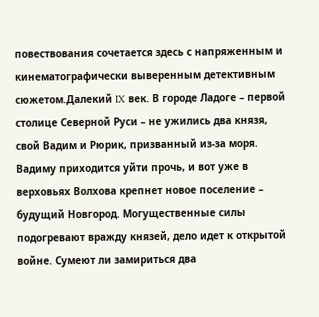повествования сочетается здесь с напряженным и кинематографически выверенным детективным сюжетом.Далекий IX век. В городе Ладоге – первой столице Северной Руси – не ужились два князя, свой Вадим и Рюрик, призванный из-за моря. Вадиму приходится уйти прочь, и вот уже в верховьях Волхова крепнет новое поселение – будущий Новгород. Могущественные силы подогревают вражду князей, дело идет к открытой войне. Сумеют ли замириться два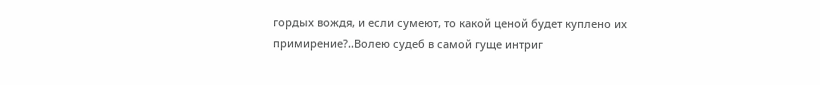гордых вождя, и если сумеют, то какой ценой будет куплено их примирение?..Волею судеб в самой гуще интриг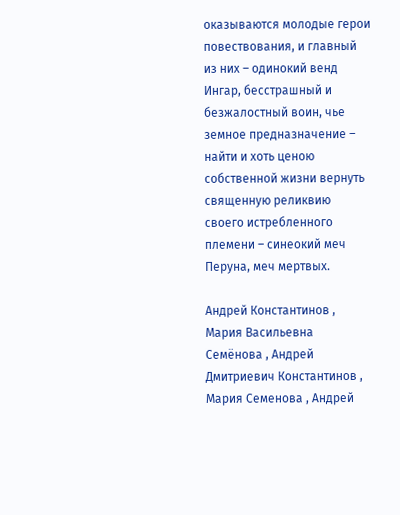оказываются молодые герои повествования, и главный из них – одинокий венд Ингар, бесстрашный и безжалостный воин, чье земное предназначение – найти и хоть ценою собственной жизни вернуть священную реликвию своего истребленного племени – синеокий меч Перуна, меч мертвых.

Андрей Константинов , Мария Васильевна Семёнова , Андрей Дмитриевич Константинов , Мария Семенова , Андрей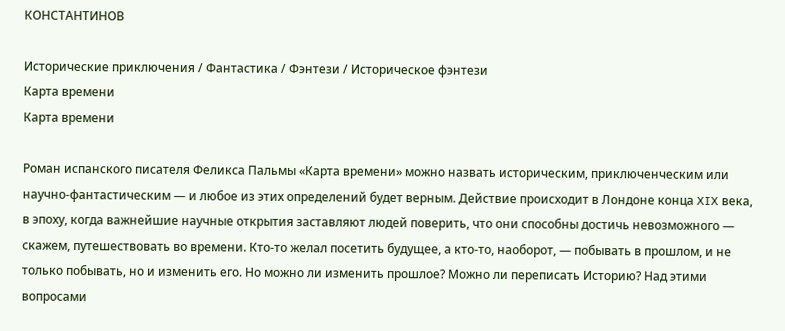КОНСТАНТИНОВ

Исторические приключения / Фантастика / Фэнтези / Историческое фэнтези
Карта времени
Карта времени

Роман испанского писателя Феликса Пальмы «Карта времени» можно назвать историческим, приключенческим или научно-фантастическим — и любое из этих определений будет верным. Действие происходит в Лондоне конца XIX века, в эпоху, когда важнейшие научные открытия заставляют людей поверить, что они способны достичь невозможного — скажем, путешествовать во времени. Кто-то желал посетить будущее, а кто-то, наоборот, — побывать в прошлом, и не только побывать, но и изменить его. Но можно ли изменить прошлое? Можно ли переписать Историю? Над этими вопросами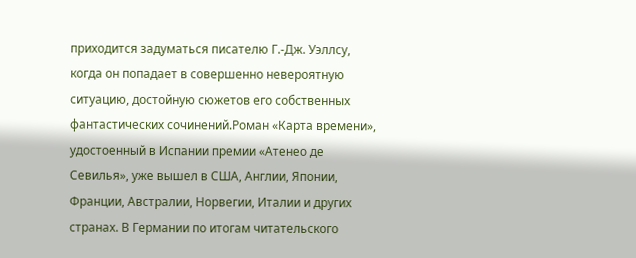приходится задуматься писателю Г.-Дж. Уэллсу, когда он попадает в совершенно невероятную ситуацию, достойную сюжетов его собственных фантастических сочинений.Роман «Карта времени», удостоенный в Испании премии «Атенео де Севилья», уже вышел в США, Англии, Японии, Франции, Австралии, Норвегии, Италии и других странах. В Германии по итогам читательского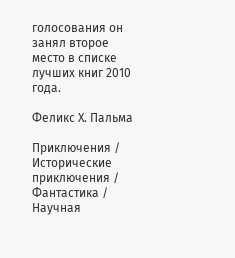голосования он занял второе место в списке лучших книг 2010 года.

Феликс Х. Пальма

Приключения / Исторические приключения / Фантастика / Научная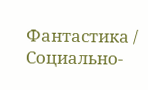Фантастика / Социально-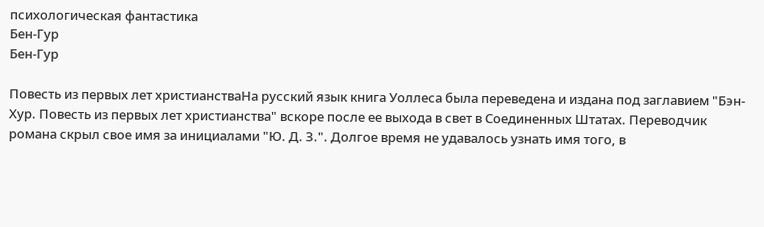психологическая фантастика
Бен-Гур
Бен-Гур

Повесть из первых лет христианстваНа русский язык книга Уоллеса была переведена и издана под заглавием "Бэн-Хур. Повесть из первых лет христианства" вскоре после ее выхода в свет в Соединенных Штатах. Переводчик романа скрыл свое имя за инициалами "Ю. Д. З.". Долгое время не удавалось узнать имя того, в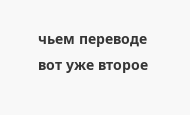чьем переводе вот уже второе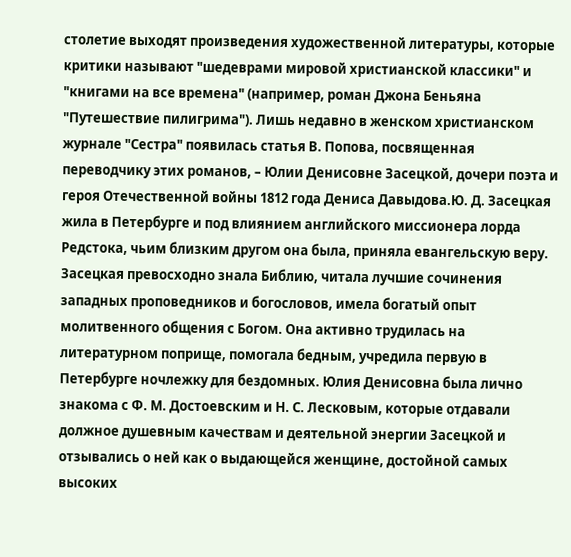столетие выходят произведения художественной литературы, которые критики называют "шедеврами мировой христианской классики" и "книгами на все времена" (например, роман Джона Беньяна "Путешествие пилигрима"). Лишь недавно в женском христианском журнале "Сестра" появилась статья В. Попова, посвященная переводчику этих романов, – Юлии Денисовне Засецкой, дочери поэта и героя Отечественной войны 1812 года Дениса Давыдова.Ю. Д. Засецкая жила в Петербурге и под влиянием английского миссионера лорда Редстока, чьим близким другом она была, приняла евангельскую веру. Засецкая превосходно знала Библию, читала лучшие сочинения западных проповедников и богословов, имела богатый опыт молитвенного общения с Богом. Она активно трудилась на литературном поприще, помогала бедным, учредила первую в Петербурге ночлежку для бездомных. Юлия Денисовна была лично знакома с Ф. М. Достоевским и Н. С. Лесковым, которые отдавали должное душевным качествам и деятельной энергии Засецкой и отзывались о ней как о выдающейся женщине, достойной самых высоких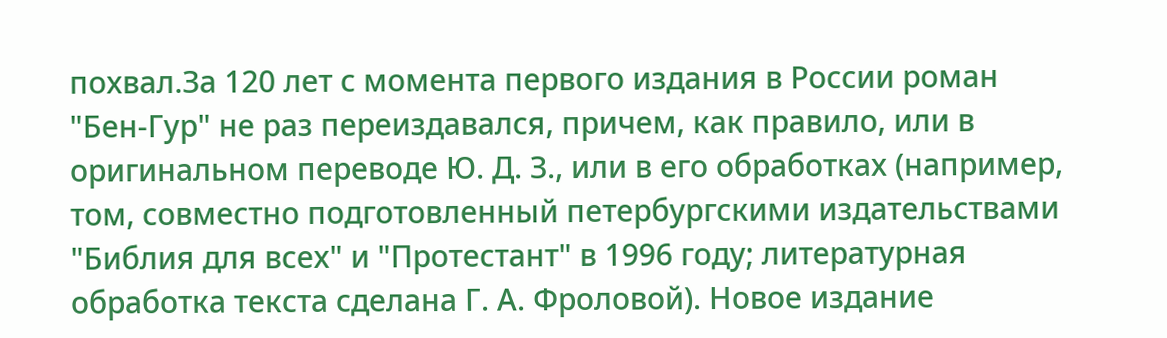похвал.За 120 лет с момента первого издания в России роман "Бен-Гур" не раз переиздавался, причем, как правило, или в оригинальном переводе Ю. Д. З., или в его обработках (например, том, совместно подготовленный петербургскими издательствами "Библия для всех" и "Протестант" в 1996 году; литературная обработка текста сделана Г. А. Фроловой). Новое издание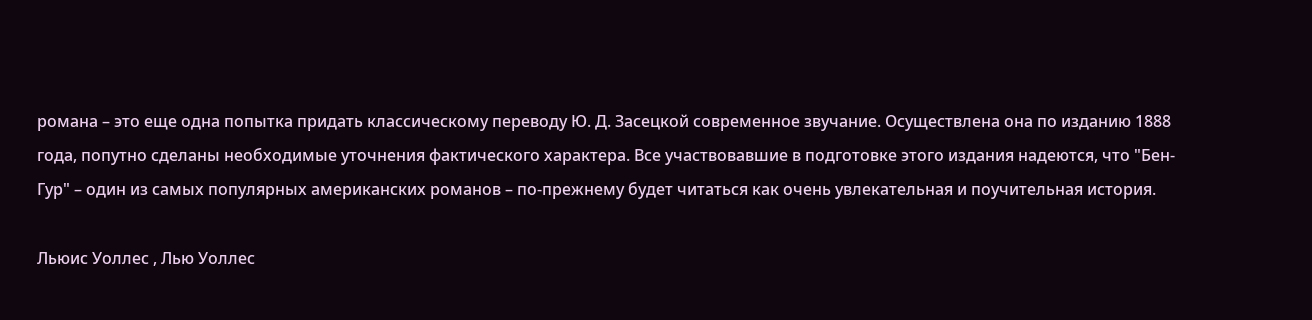романа – это еще одна попытка придать классическому переводу Ю. Д. Засецкой современное звучание. Осуществлена она по изданию 1888 года, попутно сделаны необходимые уточнения фактического характера. Все участвовавшие в подготовке этого издания надеются, что "Бен-Гур" – один из самых популярных американских романов – по-прежнему будет читаться как очень увлекательная и поучительная история.

Льюис Уоллес , Лью Уоллес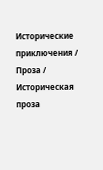Исторические приключения / Проза / Историческая проза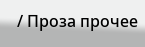/ Проза прочее